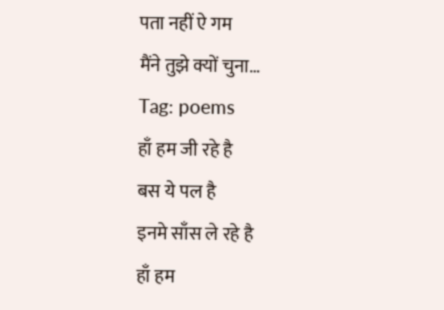पता नहीं ऐ गम
मैंने तुझे क्यों चुना…
Tag: poems
हाँ हम जी रहे है
बस ये पल है
इनमे साँस ले रहे है
हाँ हम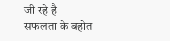जी रहे है
सफलता के बहोत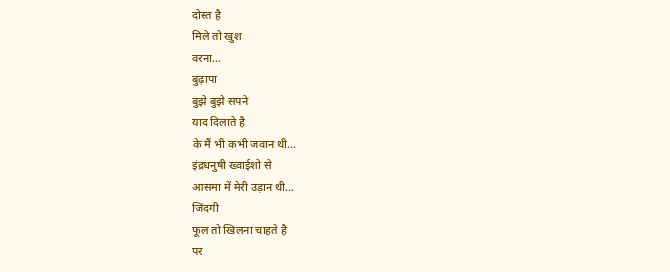दोस्त है
मिले तो खुश
वरना…
बुढ़ापा
बुझे बुझे सपने
याद दिलाते है
के मैं भी कभी जवान थी…
इंद्रधनुषी ख्वाईशो से
आसमा में मेरी उड़ान थी…
जिंदगी
फूल तो खिलना चाहते है
पर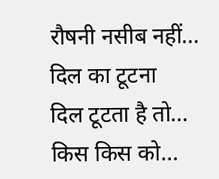रौषनी नसीब नहीं…
दिल का टूटना
दिल टूटता है तो…
किस किस को…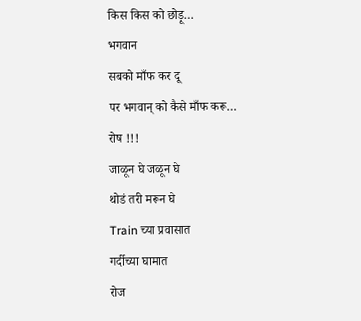किस किस को छोड़ू…
भगवान
सबको माँफ कर दू
पर भगवान् को कैसे माँफ करू…
रोष !!!
जाळून घे जळून घे
थोडं तरी मरून घे
Train च्या प्रवासात
गर्दीच्या घामात
रोज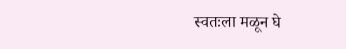स्वतःला मळून घे